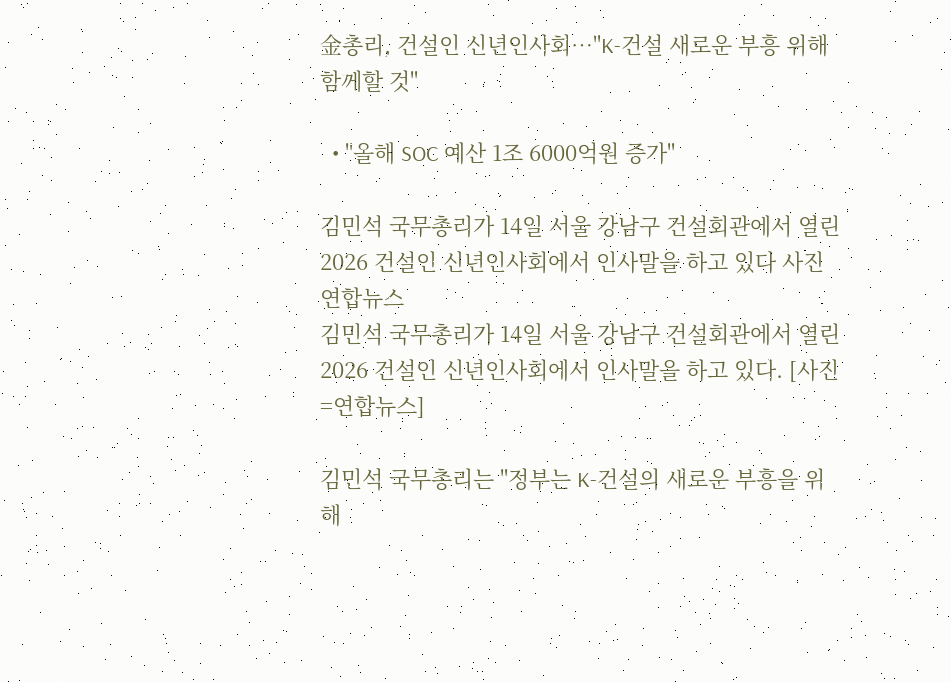金총리, 건설인 신년인사회…"K-건설 새로운 부흥 위해 함께할 것"

  • "올해 SOC 예산 1조 6000억원 증가"

김민석 국무총리가 14일 서울 강남구 건설회관에서 열린 2026 건설인 신년인사회에서 인사말을 하고 있다 사진연합뉴스
김민석 국무총리가 14일 서울 강남구 건설회관에서 열린 2026 건설인 신년인사회에서 인사말을 하고 있다. [사진=연합뉴스]

김민석 국무총리는 "정부는 K-건설의 새로운 부흥을 위해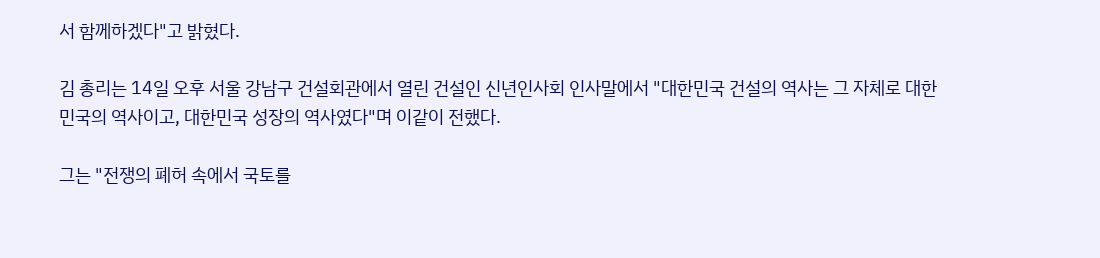서 함께하겠다"고 밝혔다.

김 총리는 14일 오후 서울 강남구 건설회관에서 열린 건설인 신년인사회 인사말에서 "대한민국 건설의 역사는 그 자체로 대한민국의 역사이고, 대한민국 성장의 역사였다"며 이같이 전했다.

그는 "전쟁의 폐허 속에서 국토를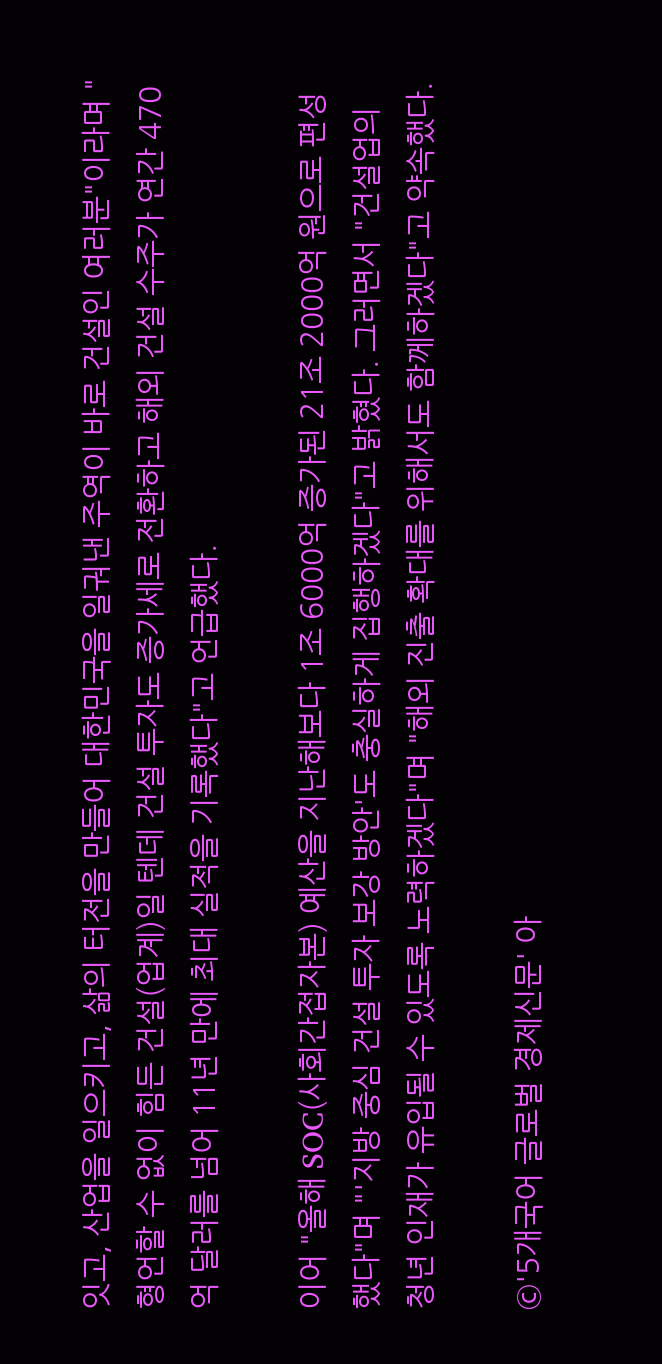잇고, 산업을 일으키고, 삶의 터전을 만들어 대한민국을 일궈낸 주역이 바로 건설인 여러분"이라며 "형언할 수 없이 힘든 건설(업계)일 텐데 건설 투자도 증가세로 전환하고 해외 건설 수주가 연간 470억 달러를 넘어 11년 만에 최대 실적을 기록했다"고 언급했다.

이어 "올해 SOC(사회간접자본) 예산을 지난해보다 1조 6000억 증가된 21조 2000억 원으로 편성했다"며 "'지방 중심 건설 투자 보강 방안'도 충실하게 집행하겠다"고 밝혔다. 그러면서 "건설업의 청년 인재가 유입될 수 있도록 노력하겠다"며 "해외 진출 확대를 위해서도 함께하겠다"고 약속했다.

©'5개국어 글로벌 경제신문' 아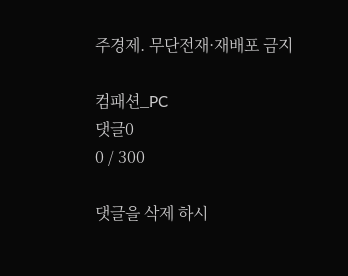주경제. 무단전재·재배포 금지

컴패션_PC
댓글0
0 / 300

댓글을 삭제 하시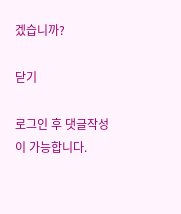겠습니까?

닫기

로그인 후 댓글작성이 가능합니다.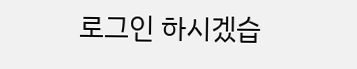로그인 하시겠습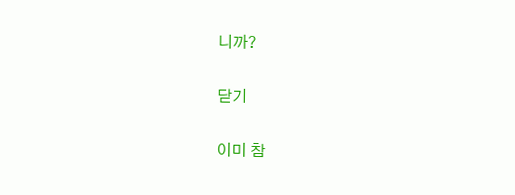니까?

닫기

이미 참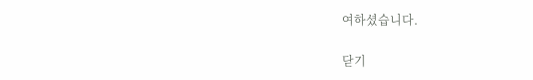여하셨습니다.

닫기